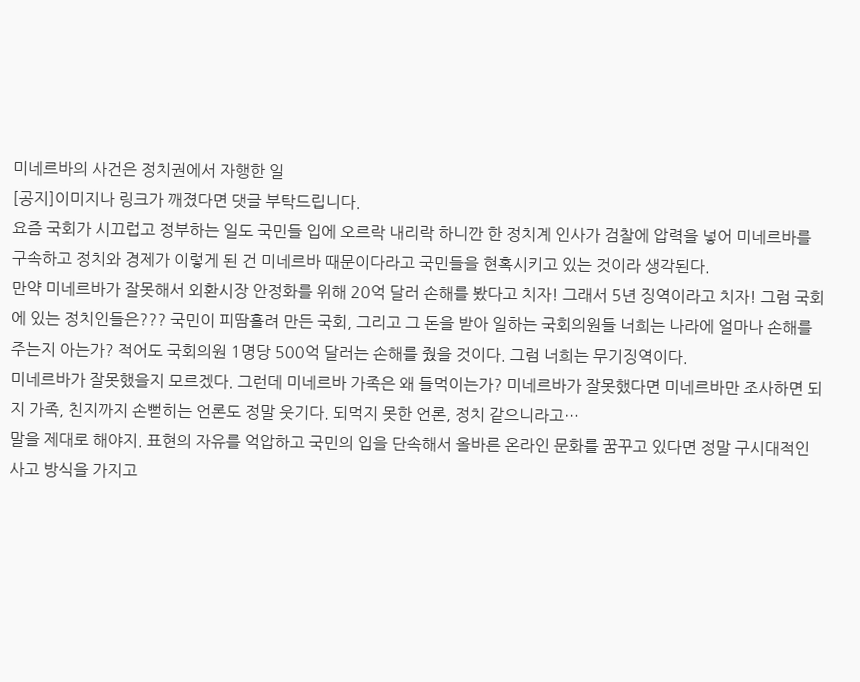미네르바의 사건은 정치권에서 자행한 일
[공지]이미지나 링크가 깨졌다면 댓글 부탁드립니다.
요즘 국회가 시끄럽고 정부하는 일도 국민들 입에 오르락 내리락 하니깐 한 정치계 인사가 검찰에 압력을 넣어 미네르바를 구속하고 정치와 경제가 이렇게 된 건 미네르바 때문이다라고 국민들을 현혹시키고 있는 것이라 생각된다.
만약 미네르바가 잘못해서 외환시장 안정화를 위해 20억 달러 손해를 봤다고 치자! 그래서 5년 징역이라고 치자! 그럼 국회에 있는 정치인들은??? 국민이 피땀흘려 만든 국회, 그리고 그 돈을 받아 일하는 국회의원들 너희는 나라에 얼마나 손해를 주는지 아는가? 적어도 국회의원 1명당 500억 달러는 손해를 줬을 것이다. 그럼 너희는 무기징역이다.
미네르바가 잘못했을지 모르겠다. 그런데 미네르바 가족은 왜 들먹이는가? 미네르바가 잘못했다면 미네르바만 조사하면 되지 가족, 친지까지 손뻗히는 언론도 정말 웃기다. 되먹지 못한 언론, 정치 같으니라고…
말을 제대로 해야지. 표현의 자유를 억압하고 국민의 입을 단속해서 올바른 온라인 문화를 꿈꾸고 있다면 정말 구시대적인 사고 방식을 가지고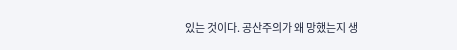있는 것이다. 공산주의가 왜 망했는지 생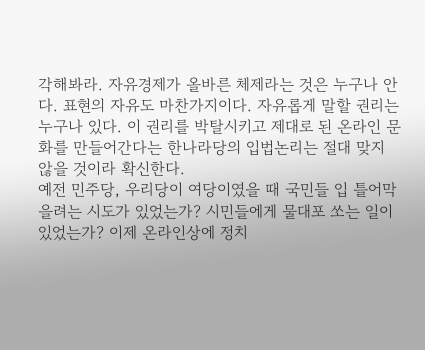각해봐라. 자유경제가 올바른 체제라는 것은 누구나 안다. 표현의 자유도 마찬가지이다. 자유롭게 말할 권리는 누구나 있다. 이 권리를 박탈시키고 제대로 된 온라인 문화를 만들어간다는 한나라당의 입법논리는 절대 맞지 않을 것이라 확신한다.
예전 민주당, 우리당이 여당이였을 때 국민들 입 틀어막을려는 시도가 있었는가? 시민들에게 물대포 쏘는 일이 있었는가? 이제 온라인상에 정치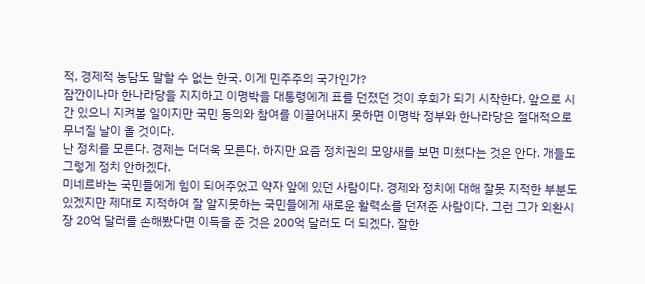적, 경제적 농담도 말할 수 없는 한국. 이게 민주주의 국가인가?
잠깐이나마 한나라당을 지지하고 이명박을 대통령에게 표를 던졌던 것이 후회가 되기 시작한다. 앞으로 시간 있으니 지켜볼 일이지만 국민 동의와 참여를 이끌어내지 못하면 이명박 정부와 한나라당은 절대적으로 무너질 날이 올 것이다.
난 정치를 모른다. 경제는 더더욱 모른다. 하지만 요즘 정치권의 모양새를 보면 미쳤다는 것은 안다. 개들도 그렇게 정치 안하겠다.
미네르바는 국민들에게 힘이 되어주었고 약자 앞에 있던 사람이다. 경제와 정치에 대해 잘못 지적한 부분도 있겠지만 제대로 지적하여 잘 알지못하는 국민들에게 새로운 활력소를 던져준 사람이다. 그런 그가 외환시장 20억 달러를 손해봤다면 이득을 준 것은 200억 달러도 더 되겠다. 잘한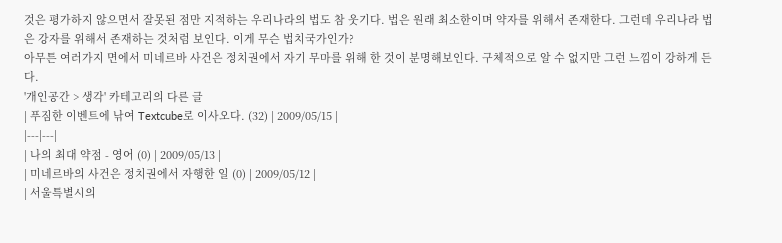것은 평가하지 않으면서 잘못된 점만 지적하는 우리나라의 법도 참 웃기다. 법은 원래 최소한이며 약자를 위해서 존재한다. 그런데 우리나라 법은 강자를 위해서 존재하는 것처럼 보인다. 이게 무슨 법치국가인가?
아무튼 여러가지 면에서 미네르바 사건은 정치권에서 자기 무마를 위해 한 것이 분명해보인다. 구체적으로 알 수 없지만 그런 느낌이 강하게 든다.
'개인공간 > 생각' 카테고리의 다른 글
| 푸짐한 이벤트에 낚여 Textcube로 이사오다. (32) | 2009/05/15 |
|---|---|
| 나의 최대 약점 - 영어 (0) | 2009/05/13 |
| 미네르바의 사건은 정치권에서 자행한 일 (0) | 2009/05/12 |
| 서울특별시의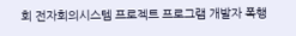회 전자회의시스템 프로젝트 프로그램 개발자 폭행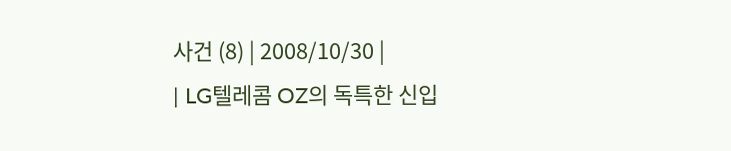사건 (8) | 2008/10/30 |
| LG텔레콤 OZ의 독특한 신입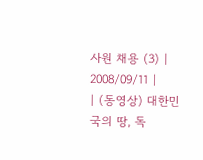사원 채용 (3) | 2008/09/11 |
| (동영상) 대한민국의 땅, 독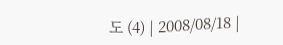도 (4) | 2008/08/18 |